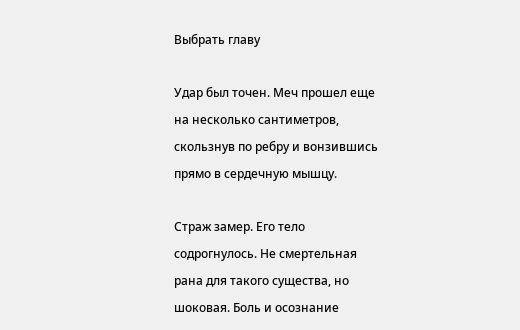Выбрать главу

Удар был точен. Меч прошел еще на несколько сантиметров, скользнув по ребру и вонзившись прямо в сердечную мышцу.

Страж замер. Его тело содрогнулось. Не смертельная рана для такого существа, но шоковая. Боль и осознание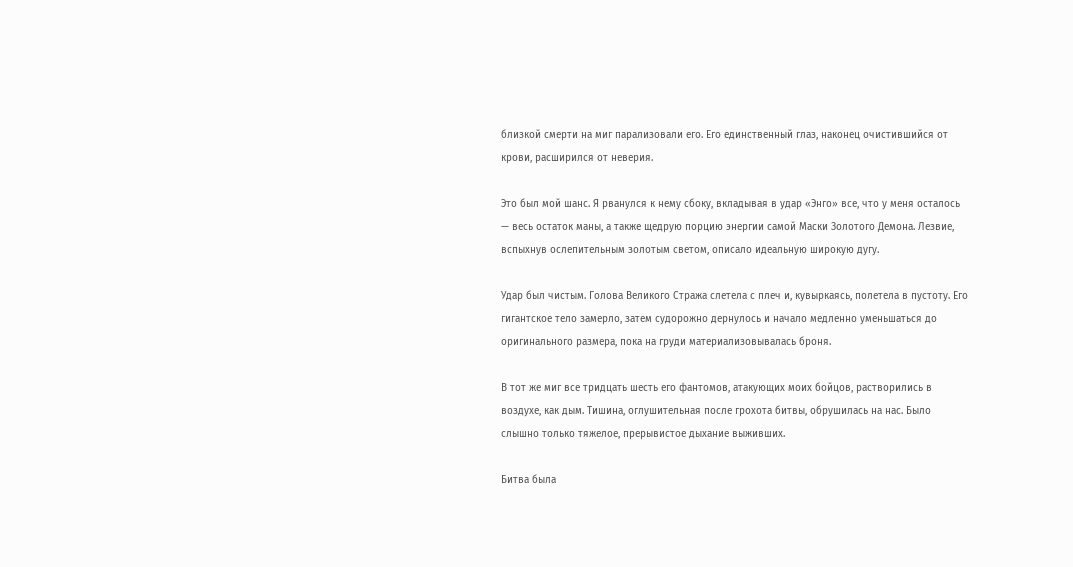близкой смерти на миг парализовали его. Его единственный глаз, наконец очистившийся от крови, расширился от неверия.

Это был мой шанс. Я рванулся к нему сбоку, вкладывая в удар «Энго» все, что у меня осталось — весь остаток маны, а также щедрую порцию энергии самой Маски Золотого Демона. Лезвие, вспыхнув ослепительным золотым светом, описало идеальную широкую дугу.

Удар был чистым. Голова Великого Стража слетела с плеч и, кувыркаясь, полетела в пустоту. Его гигантское тело замерло, затем судорожно дернулось и начало медленно уменьшаться до оригинального размера, пока на груди материализовывалась броня.

В тот же миг все тридцать шесть его фантомов, атакующих моих бойцов, растворились в воздухе, как дым. Тишина, оглушительная после грохота битвы, обрушилась на нас. Было слышно только тяжелое, прерывистое дыхание выживших.

Битва была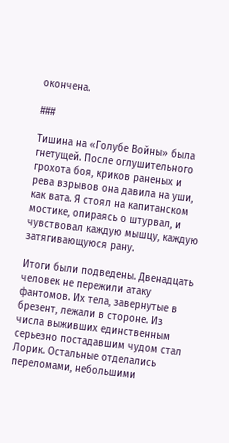окончена.

###

Тишина на «Голубе Войны» была гнетущей. После оглушительного грохота боя, криков раненых и рева взрывов она давила на уши, как вата. Я стоял на капитанском мостике, опираясь о штурвал, и чувствовал каждую мышцу, каждую затягивающуюся рану.

Итоги были подведены. Двенадцать человек не пережили атаку фантомов. Их тела, завернутые в брезент, лежали в стороне. Из числа выживших единственным серьезно постадавшим чудом стал Лорик. Остальные отделались переломами, небольшими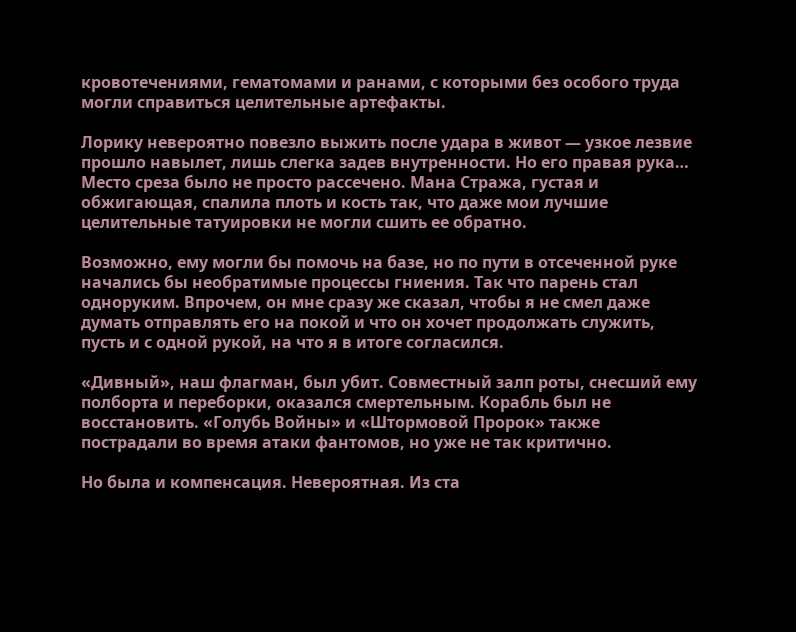кровотечениями, гематомами и ранами, с которыми без особого труда могли справиться целительные артефакты.

Лорику невероятно повезло выжить после удара в живот — узкое лезвие прошло навылет, лишь слегка задев внутренности. Но его правая рука… Место среза было не просто рассечено. Мана Стража, густая и обжигающая, спалила плоть и кость так, что даже мои лучшие целительные татуировки не могли сшить ее обратно.

Возможно, ему могли бы помочь на базе, но по пути в отсеченной руке начались бы необратимые процессы гниения. Так что парень стал одноруким. Впрочем, он мне сразу же сказал, чтобы я не смел даже думать отправлять его на покой и что он хочет продолжать служить, пусть и с одной рукой, на что я в итоге согласился.

«Дивный», наш флагман, был убит. Совместный залп роты, снесший ему полборта и переборки, оказался смертельным. Корабль был не восстановить. «Голубь Войны» и «Штормовой Пророк» также пострадали во время атаки фантомов, но уже не так критично.

Но была и компенсация. Невероятная. Из ста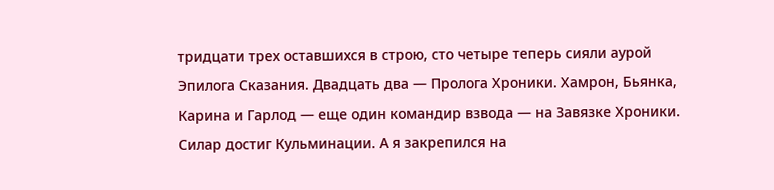тридцати трех оставшихся в строю, сто четыре теперь сияли аурой Эпилога Сказания. Двадцать два — Пролога Хроники. Хамрон, Бьянка, Карина и Гарлод — еще один командир взвода — на Завязке Хроники. Силар достиг Кульминации. А я закрепился на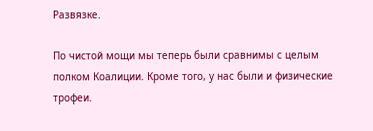Развязке.

По чистой мощи мы теперь были сравнимы с целым полком Коалиции. Кроме того, у нас были и физические трофеи.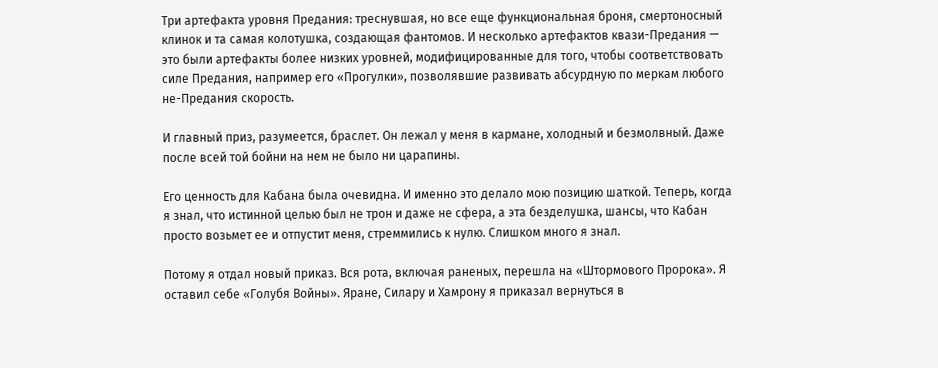Три артефакта уровня Предания: треснувшая, но все еще функциональная броня, смертоносный клинок и та самая колотушка, создающая фантомов. И несколько артефактов квази-Предания — это были артефакты более низких уровней, модифицированные для того, чтобы соответствовать силе Предания, например его «Прогулки», позволявшие развивать абсурдную по меркам любого не-Предания скорость.

И главный приз, разумеется, браслет. Он лежал у меня в кармане, холодный и безмолвный. Даже после всей той бойни на нем не было ни царапины.

Его ценность для Кабана была очевидна. И именно это делало мою позицию шаткой. Теперь, когда я знал, что истинной целью был не трон и даже не сфера, а эта безделушка, шансы, что Кабан просто возьмет ее и отпустит меня, стреммились к нулю. Слишком много я знал.

Потому я отдал новый приказ. Вся рота, включая раненых, перешла на «Штормового Пророка». Я оставил себе «Голубя Войны». Яране, Силару и Хамрону я приказал вернуться в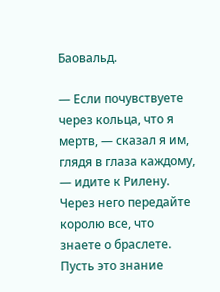Баовальд.

— Если почувствуете через кольца, что я мертв, — сказал я им, глядя в глаза каждому, — идите к Рилену. Через него передайте королю все, что знаете о браслете. Пусть это знание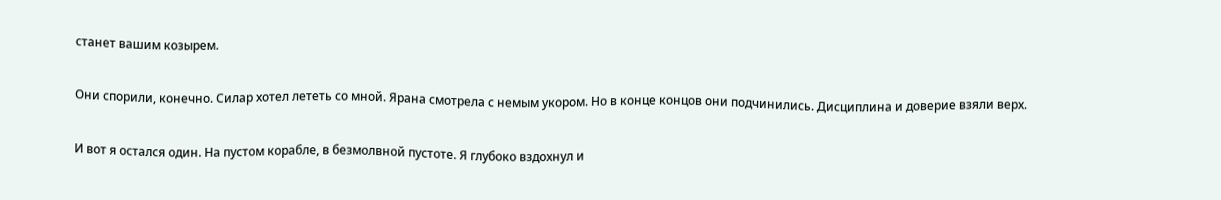станет вашим козырем.

Они спорили, конечно. Силар хотел лететь со мной. Ярана смотрела с немым укором. Но в конце концов они подчинились. Дисциплина и доверие взяли верх.

И вот я остался один. На пустом корабле, в безмолвной пустоте. Я глубоко вздохнул и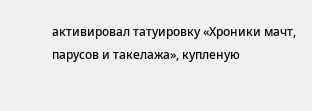активировал татуировку «Хроники мачт, парусов и такелажа», купленую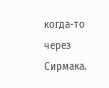когда-то через Сирмака.